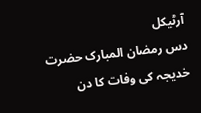آرٹیکل
دس رمضان المبارک حضرت خدیجہ کی وفات کا دن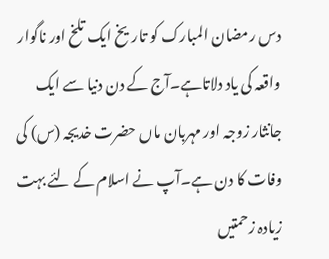دس رمضان المبارک کو تاریخ ایک تلخ اور ناگوار واقعہ کی یاد دلاتاہے۔آج کے دن دنیا سے ایک جانثار زوجہ اور مہربان ماں حضرت خدیجہ (س) کی وفات کا دن ہے۔آپ نے اسلام کے لئے بہت زیادہ زحمتیں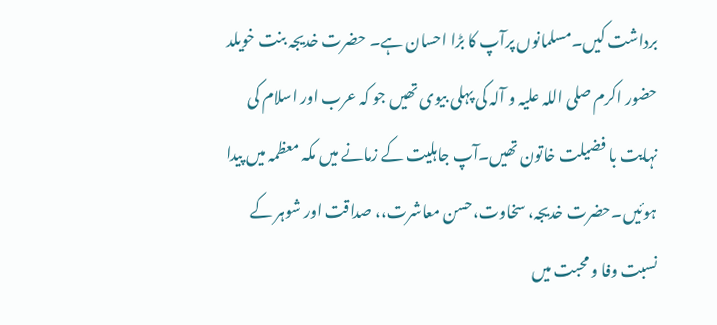برداشت کیں۔مسلمانوں پرآپ کا بڑا احسان ہے۔ حضرت خدیجہ بنت خویلد حضور اکرم صلی اللہ علیہ و آلہ کی پہلی بیوی تھیں جو کہ عرب اور اسلام کی نہایت با فضیلت خاتون تھیں۔آپ جاہلیت کے زمانے میں مکہ معظمہ میں پیدا ہوئیں۔حضرت خدیجہ، سخاوت،حسن معاشرت،، صداقت اور شوہر کے نسبت وفا و محبت میں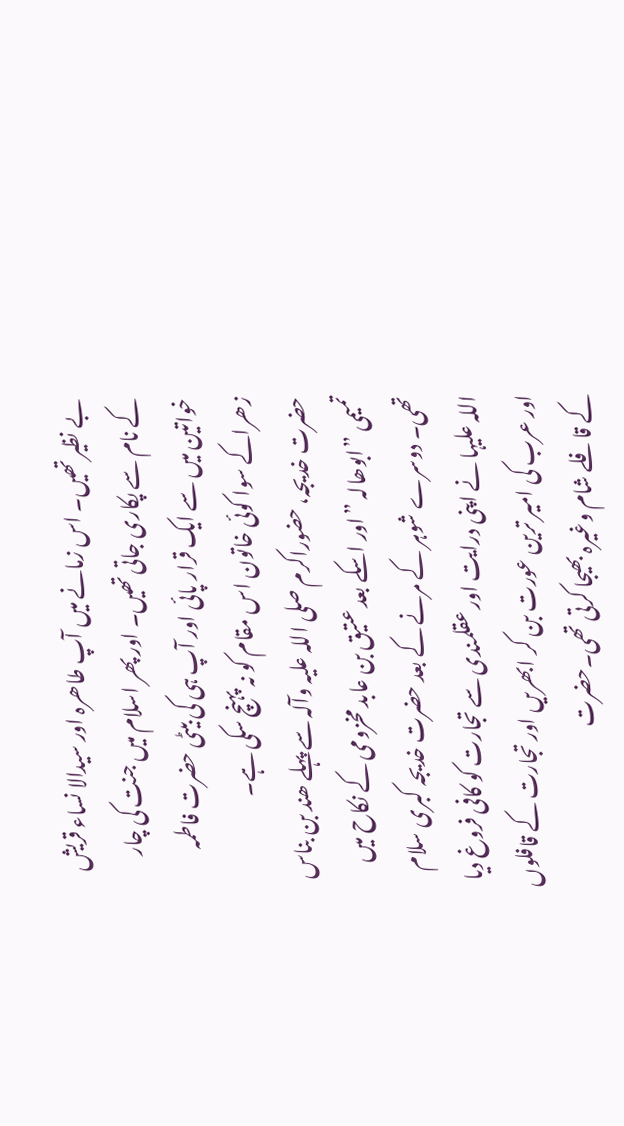بے نظیر تھیں۔ اس زمانے میں آپ طاھرہ اور سیدالا نساء قریش کے نام سے پکاری جاتی تھیں۔ اور پھر اسلام میں جنت کی چار خواتین میں سے ایک قرار پائی اور آپ ہی کی بیٹی حضرت فاطمہ زھراکے سوا کوئی خاتون اس مقام کو نہ پہنچ سکی ہے۔
حضرت خدیجہ، حضوراکرم صلی اللہ علیہ وآلہ سے پہلے ھند بن بناس تمیمی ”ابوھالہ ”اور اسکے بعد عتیق بن عابد مخزومی کے نکاح میں تھی۔ دوسرے شوہر کے مرنے کے بعد حضرت خدیجہ کبری سلام اللہ علیہا نے اپنی درایت اور عقلمندی سے تجارت کو کافی فروغ دیا اور عرب کی امیر ترین عورت بن کر ابھریں اور تجارت کے قافلوں کے قافلے شام وغیرہ بھیجا کرتی تھی۔حضرت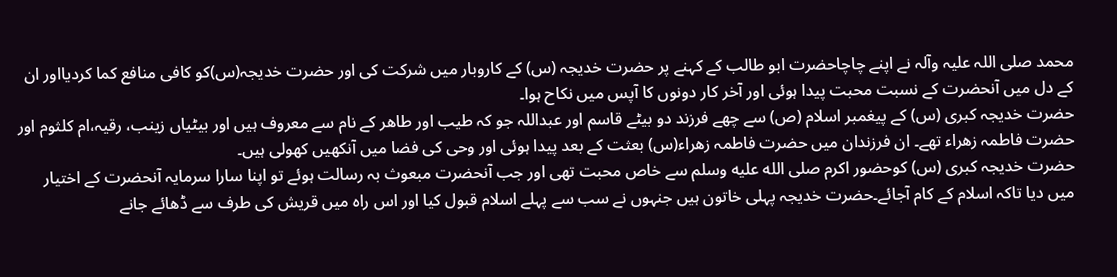محمد صلی اللہ علیہ وآلہ نے اپنے چاچاحضرت ابو طالب کے کہنے پر حضرت خدیجہ (س) کے کاروبار میں شرکت کی اور حضرت خدیجہ(س)کو کافی منافع کما کردیااور ان کے دل میں آنحضرت کے نسبت محبت پیدا ہوئی اور آخر کار دونوں کا آپس میں نکاح ہوا۔
حضرت خدیجہ کبری (س) کے پیغمبر اسلام (ص) سے چھے فرزند دو بیٹے قاسم اور عبداللہ جو کہ طیب اور طاھر کے نام سے معروف ہیں اور بیٹیاں زینب، رقیہ،ام کلثوم اور حضرت فاطمہ زھراء تھے۔ ان فرزندان میں حضرت فاطمہ زھراء(س) بعثت کے بعد پیدا ہوئی اور وحی کی فضا میں آنکھیں کھولی ہیں۔
حضرت خدیجہ کبری (س) کوحضور اکرم صلى الله عليه وسلم سے خاص محبت تھی اور جب آنحضرت مبعوث بہ رسالت ہوئے تو اپنا سارا سرمایہ آنحضرت کے اختیار میں دیا تاکہ اسلام کے کام آجائے۔حضرت خدیجہ پہلی خاتون ہیں جنہوں نے سب سے پہلے اسلام قبول کیا اور اس راہ میں قریش کی طرف سے ڈھائے جانے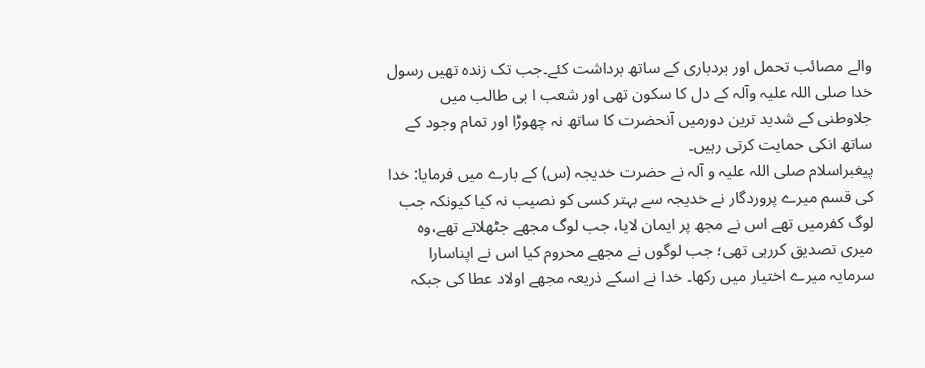والے مصائب تحمل اور بردباری کے ساتھ برداشت کئے۔جب تک زندہ تھیں رسول خدا صلی اللہ علیہ وآلہ کے دل کا سکون تھی اور شعب ا بی طالب میں جلاوطنی کے شدید ترین دورمیں آنحضرت کا ساتھ نہ چھوڑا اور تمام وجود کے ساتھ انکی حمایت کرتی رہیں۔
پیغبراسلام صلی اللہ علیہ و آلہ نے حضرت خدیجہ (س) کے بارے میں فرمایا: خدا کی قسم میرے پروردگار نے خدیجہ سے بہتر کسی کو نصیب نہ کیا کیونکہ جب لوگ کفرمیں تھے اس نے مجھ پر ایمان لایا، جب لوگ مجھے جٹھلاتے تھے،وہ میری تصدیق کررہی تھی؛ جب لوگوں نے مجھے محروم کیا اس نے اپناسارا سرمایہ میرے اختیار میں رکھا۔ خدا نے اسکے ذریعہ مجھے اولاد عطا کی جبکہ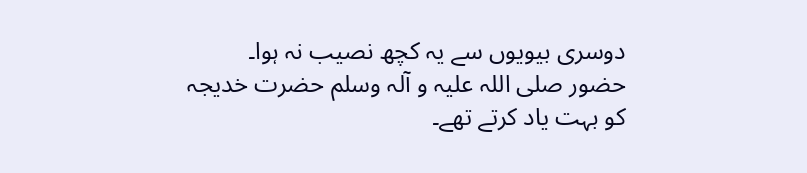دوسری بیویوں سے یہ کچھ نصیب نہ ہوا۔
حضور صلی اللہ علیہ و آلہ وسلم حضرت خدیجہ کو بہت یاد کرتے تھے۔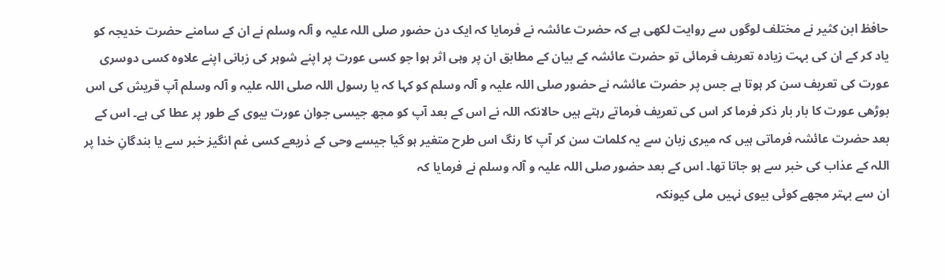حافظ ابن کثیر نے مختلف لوگوں سے روایت لکھی ہے کہ حضرت عائشہ نے فرمایا کہ ایک دن حضور صلی اللہ علیہ و آلہ وسلم نے ان کے سامنے حضرت خدیجہ کو یاد کر کے ان کی بہت زیادہ تعریف فرمائی تو حضرت عائشہ کے بیان کے مطابق ان پر وہی اثر ہوا جو کسی عورت پر اپنے شوہر کی زبانی اپنے علاوہ کسی دوسری عورت کی تعریف سن کر ہوتا ہے جس پر حضرت عائشہ نے حضور صلی اللہ علیہ و آلہ وسلم کو کہا کہ یا رسول اللہ صلی اللہ علیہ و آلہ وسلم آپ قریش کی اس بوڑھی عورت کا بار بار ذکر فرما کر اس کی تعریف فرماتے رہتے ہیں حالانکہ اللہ نے اس کے بعد آپ کو مجھ جیسی جوان عورت بیوی کے طور پر عطا کی ہے۔ اس کے بعد حضرت عائشہ فرماتی ہیں کہ میری زبان سے یہ کلمات سن کر آپ کا رنگ اس طرح متغیر ہو گیا جیسے وحی کے ذریعے کسی غم انگیز خبر سے یا بندگانِ خدا پر اللہ کے عذاب کی خبر سے ہو جاتا تھا۔ اس کے بعد حضور صلی اللہ علیہ و آلہ وسلم نے فرمایا کہ
ان سے بہتر مجھے کوئی بیوی نہیں ملی کیونکہ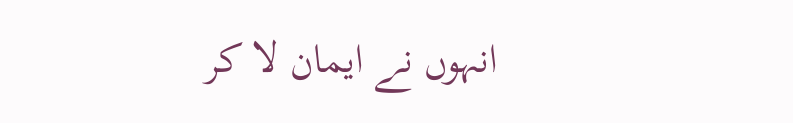انہوں نے ایمان لا کر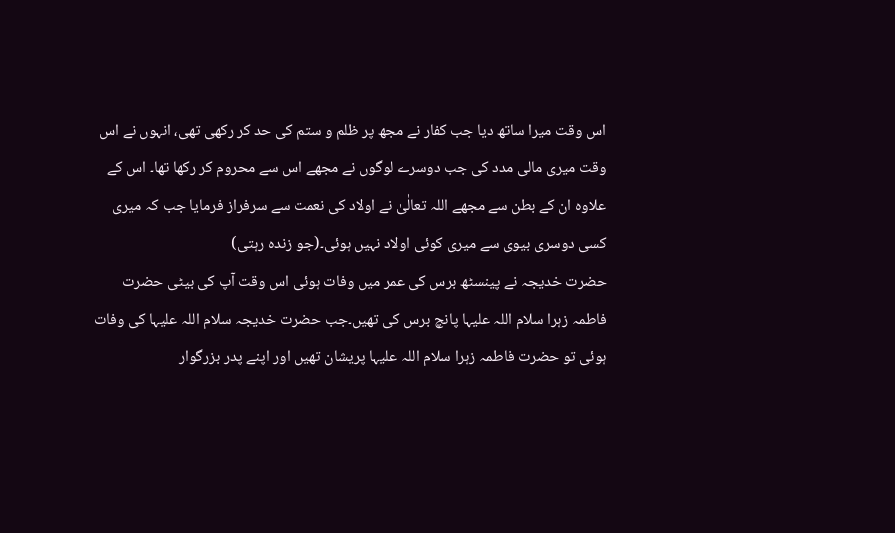اس وقت میرا ساتھ دیا جب کفار نے مجھ پر ظلم و ستم کی حد کر رکھی تھی، انہوں نے اس وقت میری مالی مدد کی جب دوسرے لوگوں نے مجھے اس سے محروم کر رکھا تھا۔ اس کے علاوہ ان کے بطن سے مجھے اللہ تعالٰیٰ نے اولاد کی نعمت سے سرفراز فرمایا جب کہ میری کسی دوسری بیوی سے میری کوئی اولاد نہیں ہوئی۔(جو زندہ رہتی)
حضرت خدیجہ نے پینسٹھ برس کی عمر میں وفات ہوئی اس وقت آپ کی بیٹی حضرت فاطمہ زہرا سلام اللہ علیہا پانچ برس کی تھیں۔جب حضرت خدیجہ سلام اللہ علیہا کی وفات ہوئی تو حضرت فاطمہ زہرا سلام اللہ علیہا پریشان تھیں اور اپنے پدر بزرگوار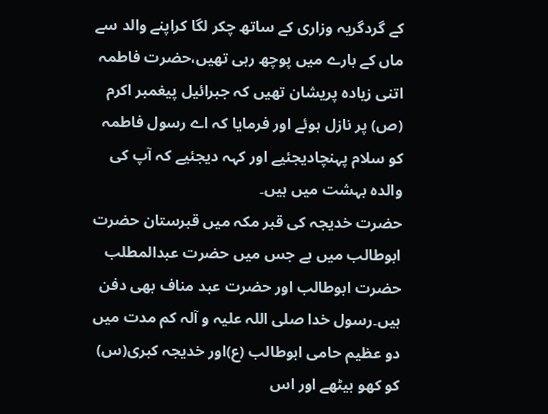کے گردگریہ وزاری کے ساتھ چکر لگا کراپنے والد سے ماں کے بارے میں پوچھ رہی تھیں،حضرت فاطمہ اتنی زیادہ پریشان تھیں کہ جبرائیل پیغمبر اکرم (ص) پر نازل ہوئے اور فرمایا کہ اے رسول فاطمہ کو سلام پہنچادیجئیے اور کہہ دیجئیے کہ آپ کی والدہ بہشت میں ہیں۔
حضرت خدیجہ کی قبر مکہ میں قبرستان حضرت ابوطالب میں ہے جس میں حضرت عبدالمطلب حضرت ابوطالب اور حضرت عبد مناف بھی دفن ہیں۔رسول خدا صلی اللہ علیہ و آلہ کم مدت میں دو عظیم حامی ابوطالب (ع)اور خدیجہ کبری(س) کو کھو بیٹھے اور اس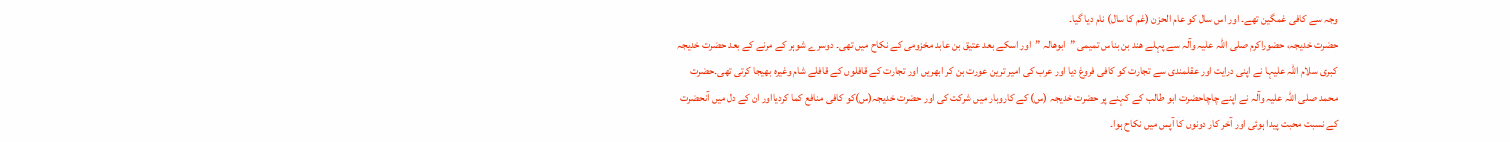وجہ سے کافی غمگین تھے۔ اور اس سال کو عام الحزن (غم کا سال) نام دیا گیا۔
حضرت خدیجہ، حضوراکرم صلی اللہ علیہ وآلہ سے پہلے ھند بن بناس تمیمی ”ابوھالہ ”اور اسکے بعد عتیق بن عابد مخزومی کے نکاح میں تھی۔ دوسرے شوہر کے مرنے کے بعد حضرت خدیجہ کبری سلام اللہ علیہا نے اپنی درایت اور عقلمندی سے تجارت کو کافی فروغ دیا اور عرب کی امیر ترین عورت بن کر ابھریں اور تجارت کے قافلوں کے قافلے شام وغیرہ بھیجا کرتی تھی۔حضرت محمد صلی اللہ علیہ وآلہ نے اپنے چاچاحضرت ابو طالب کے کہنے پر حضرت خدیجہ (س) کے کاروبار میں شرکت کی اور حضرت خدیجہ(س)کو کافی منافع کما کردیااور ان کے دل میں آنحضرت کے نسبت محبت پیدا ہوئی اور آخر کار دونوں کا آپس میں نکاح ہوا۔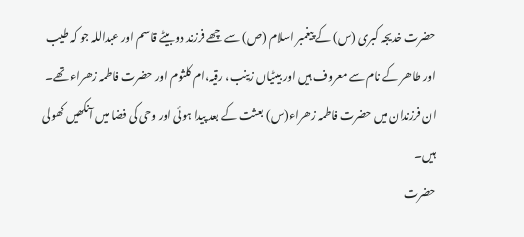حضرت خدیجہ کبری (س) کے پیغمبر اسلام (ص) سے چھے فرزند دو بیٹے قاسم اور عبداللہ جو کہ طیب اور طاھر کے نام سے معروف ہیں اور بیٹیاں زینب، رقیہ،ام کلثوم اور حضرت فاطمہ زھراء تھے۔ ان فرزندان میں حضرت فاطمہ زھراء(س) بعثت کے بعد پیدا ہوئی اور وحی کی فضا میں آنکھیں کھولی ہیں۔
حضرت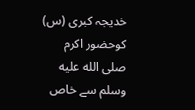خدیجہ کبری (س) کوحضور اکرم صلى الله عليه وسلم سے خاص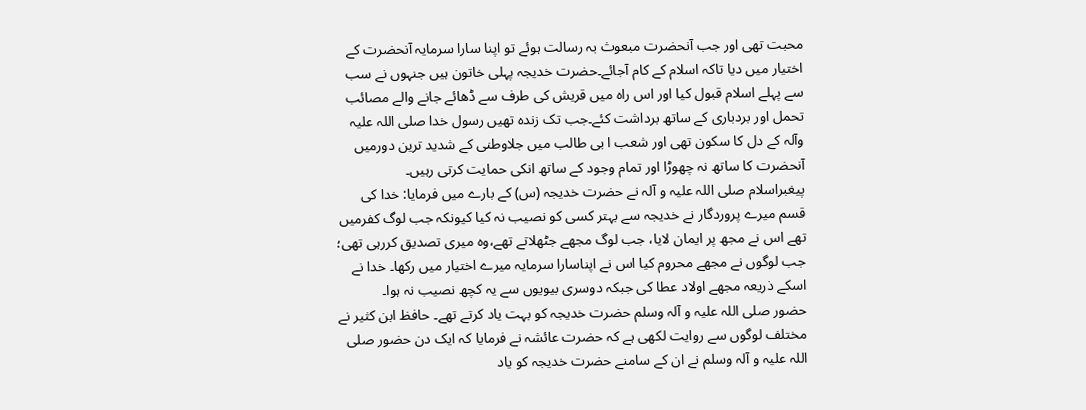محبت تھی اور جب آنحضرت مبعوث بہ رسالت ہوئے تو اپنا سارا سرمایہ آنحضرت کے اختیار میں دیا تاکہ اسلام کے کام آجائے۔حضرت خدیجہ پہلی خاتون ہیں جنہوں نے سب سے پہلے اسلام قبول کیا اور اس راہ میں قریش کی طرف سے ڈھائے جانے والے مصائب تحمل اور بردباری کے ساتھ برداشت کئے۔جب تک زندہ تھیں رسول خدا صلی اللہ علیہ وآلہ کے دل کا سکون تھی اور شعب ا بی طالب میں جلاوطنی کے شدید ترین دورمیں آنحضرت کا ساتھ نہ چھوڑا اور تمام وجود کے ساتھ انکی حمایت کرتی رہیں۔
پیغبراسلام صلی اللہ علیہ و آلہ نے حضرت خدیجہ (س) کے بارے میں فرمایا: خدا کی قسم میرے پروردگار نے خدیجہ سے بہتر کسی کو نصیب نہ کیا کیونکہ جب لوگ کفرمیں تھے اس نے مجھ پر ایمان لایا، جب لوگ مجھے جٹھلاتے تھے،وہ میری تصدیق کررہی تھی؛ جب لوگوں نے مجھے محروم کیا اس نے اپناسارا سرمایہ میرے اختیار میں رکھا۔ خدا نے اسکے ذریعہ مجھے اولاد عطا کی جبکہ دوسری بیویوں سے یہ کچھ نصیب نہ ہوا۔
حضور صلی اللہ علیہ و آلہ وسلم حضرت خدیجہ کو بہت یاد کرتے تھے۔ حافظ ابن کثیر نے مختلف لوگوں سے روایت لکھی ہے کہ حضرت عائشہ نے فرمایا کہ ایک دن حضور صلی اللہ علیہ و آلہ وسلم نے ان کے سامنے حضرت خدیجہ کو یاد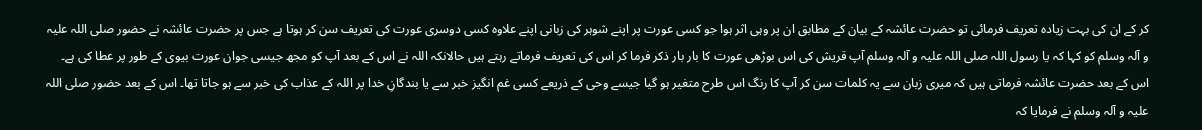کر کے ان کی بہت زیادہ تعریف فرمائی تو حضرت عائشہ کے بیان کے مطابق ان پر وہی اثر ہوا جو کسی عورت پر اپنے شوہر کی زبانی اپنے علاوہ کسی دوسری عورت کی تعریف سن کر ہوتا ہے جس پر حضرت عائشہ نے حضور صلی اللہ علیہ و آلہ وسلم کو کہا کہ یا رسول اللہ صلی اللہ علیہ و آلہ وسلم آپ قریش کی اس بوڑھی عورت کا بار بار ذکر فرما کر اس کی تعریف فرماتے رہتے ہیں حالانکہ اللہ نے اس کے بعد آپ کو مجھ جیسی جوان عورت بیوی کے طور پر عطا کی ہے۔ اس کے بعد حضرت عائشہ فرماتی ہیں کہ میری زبان سے یہ کلمات سن کر آپ کا رنگ اس طرح متغیر ہو گیا جیسے وحی کے ذریعے کسی غم انگیز خبر سے یا بندگانِ خدا پر اللہ کے عذاب کی خبر سے ہو جاتا تھا۔ اس کے بعد حضور صلی اللہ علیہ و آلہ وسلم نے فرمایا کہ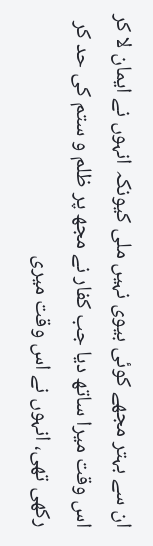ان سے بہتر مجھے کوئی بیوی نہیں ملی کیونکہ انہوں نے ایمان لا کر اس وقت میرا ساتھ دیا جب کفار نے مجھ پر ظلم و ستم کی حد کر رکھی تھی، انہوں نے اس وقت میری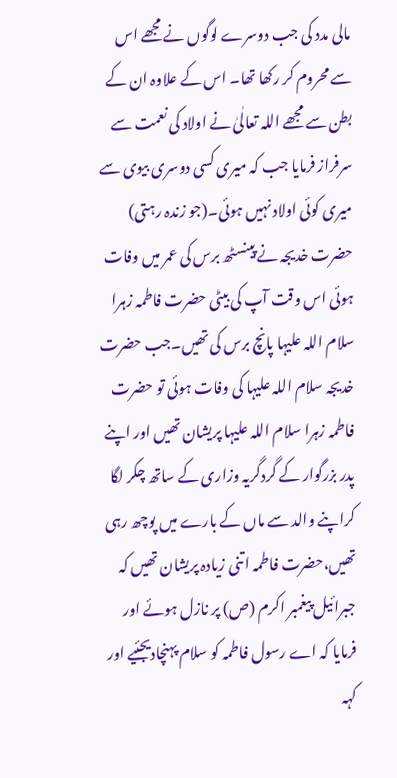مالی مدد کی جب دوسرے لوگوں نے مجھے اس سے محروم کر رکھا تھا۔ اس کے علاوہ ان کے بطن سے مجھے اللہ تعالٰیٰ نے اولاد کی نعمت سے سرفراز فرمایا جب کہ میری کسی دوسری بیوی سے میری کوئی اولاد نہیں ہوئی۔(جو زندہ رہتی)
حضرت خدیجہ نے پینسٹھ برس کی عمر میں وفات ہوئی اس وقت آپ کی بیٹی حضرت فاطمہ زہرا سلام اللہ علیہا پانچ برس کی تھیں۔جب حضرت خدیجہ سلام اللہ علیہا کی وفات ہوئی تو حضرت فاطمہ زہرا سلام اللہ علیہا پریشان تھیں اور اپنے پدر بزرگوار کے گردگریہ وزاری کے ساتھ چکر لگا کراپنے والد سے ماں کے بارے میں پوچھ رہی تھیں،حضرت فاطمہ اتنی زیادہ پریشان تھیں کہ جبرائیل پیغمبر اکرم (ص) پر نازل ہوئے اور فرمایا کہ اے رسول فاطمہ کو سلام پہنچادیجئیے اور کہہ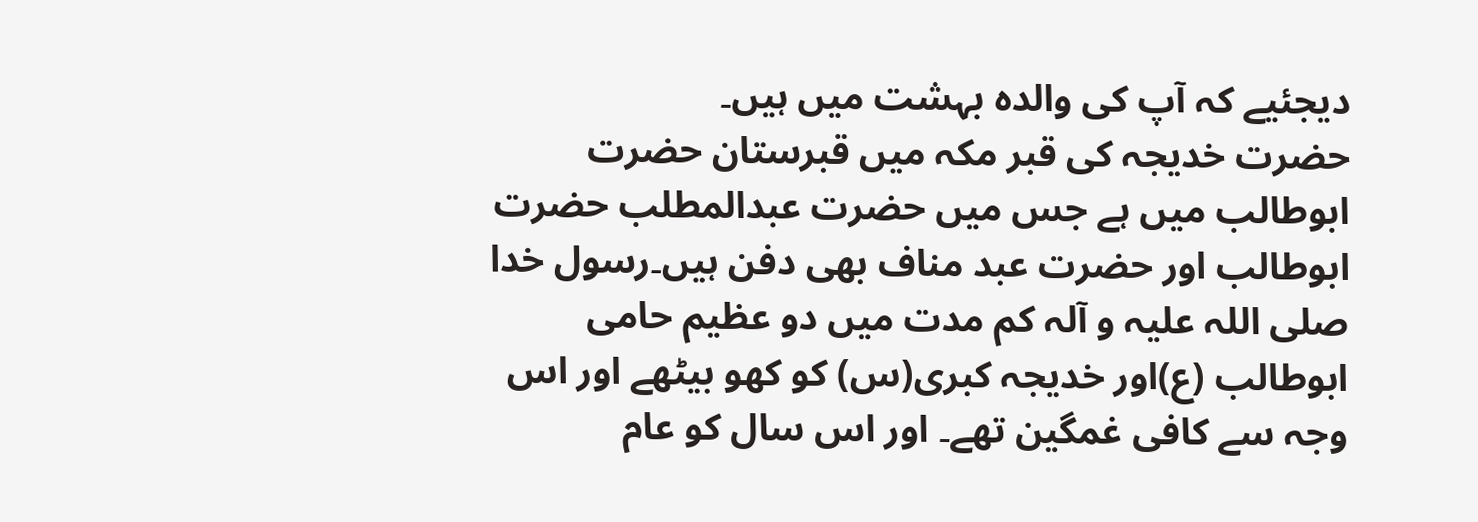دیجئیے کہ آپ کی والدہ بہشت میں ہیں۔
حضرت خدیجہ کی قبر مکہ میں قبرستان حضرت ابوطالب میں ہے جس میں حضرت عبدالمطلب حضرت ابوطالب اور حضرت عبد مناف بھی دفن ہیں۔رسول خدا صلی اللہ علیہ و آلہ کم مدت میں دو عظیم حامی ابوطالب (ع)اور خدیجہ کبری(س) کو کھو بیٹھے اور اس وجہ سے کافی غمگین تھے۔ اور اس سال کو عام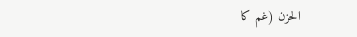الحزن (غم کا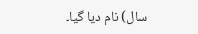سال) نام دیا گیا۔